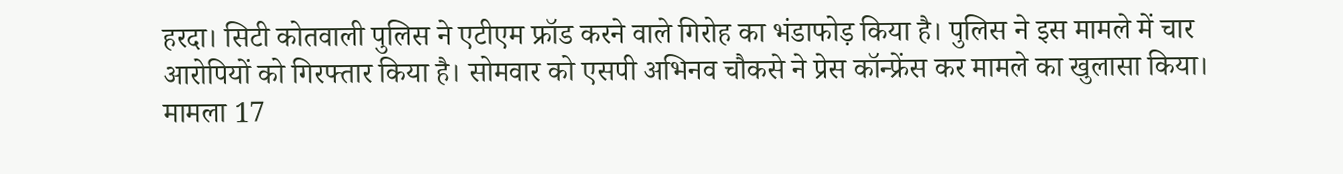हरदा। सिटी कोतवाली पुलिस ने एटीएम फ्रॉड करने वाले गिरोह का भंडाफोड़ किया है। पुलिस ने इस मामले में चार आरोपियों को गिरफ्तार किया है। सोमवार को एसपी अभिनव चौकसे ने प्रेस कॉन्फ्रेंस कर मामले का खुलासा किया।
मामला 17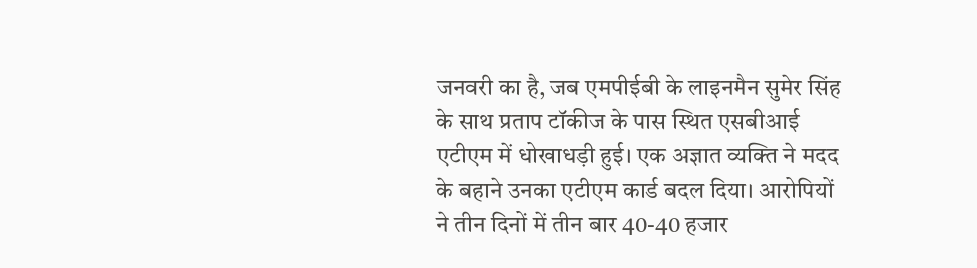जनवरी का है, जब एमपीईबी के लाइनमैन सुमेर सिंह के साथ प्रताप टॉकीज के पास स्थित एसबीआई एटीएम में धोखाधड़ी हुई। एक अज्ञात व्यक्ति ने मदद के बहाने उनका एटीएम कार्ड बदल दिया। आरोपियों ने तीन दिनों में तीन बार 40-40 हजार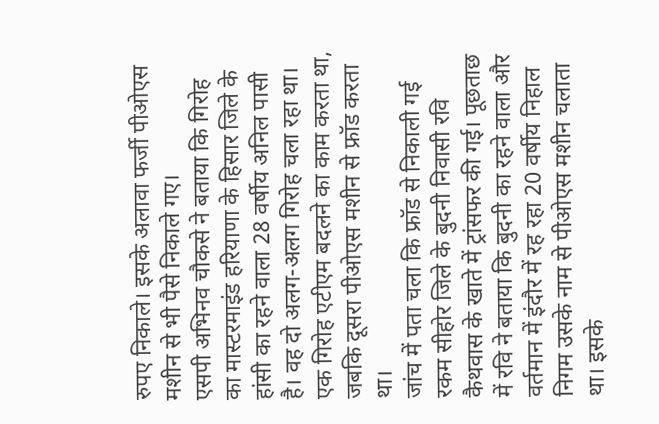रुपए निकाले। इसके अलावा फर्जी पीओएस मशीन से भी पैसे निकाले गए।
एसपी अभिनव चौकसे ने बताया कि गिरोह का मास्टरमाइंड हरियाणा के हिसार जिले के हांसी का रहने वाला 28 वर्षीय अनिल पासी है। वह दो अलग-अलग गिरोह चला रहा था। एक गिरोह एटीएम बदलने का काम करता था, जबकि दूसरा पीओएस मशीन से फ्रॉड करता था।
जांच में पता चला कि फ्रॉड से निकाली गई रकम सीहोर जिले के बुदनी निवासी रवि कैथवास के खाते में ट्रांसफर की गई। पूछताछ में रवि ने बताया कि बुदनी का रहने वाला और वर्तमान में इंदौर में रह रहा 20 वर्षीय निहाल निगम उसके नाम से पीओएस मशीन चलाता था। इसके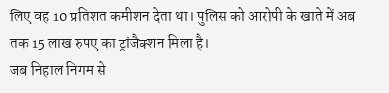लिए वह 10 प्रतिशत कमीशन देता था। पुलिस को आरोपी के खाते में अब तक 15 लाख रुपए का ट्रांजैक्शन मिला है।
जब निहाल निगम से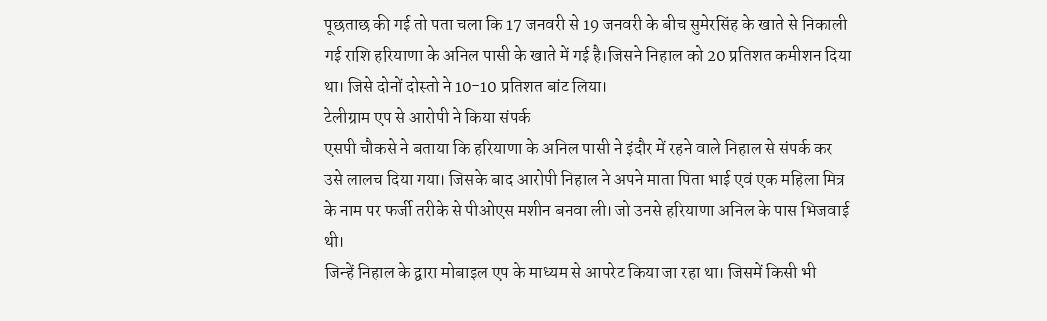पूछताछ की गई तो पता चला कि 17 जनवरी से 19 जनवरी के बीच सुमेरसिंह के खाते से निकाली गई राशि हरियाणा के अनिल पासी के खाते में गई है।जिसने निहाल को 20 प्रतिशत कमीशन दिया था। जिसे दोनों दोस्तो ने 10-10 प्रतिशत बांट लिया।
टेलीग्राम एप से आरोपी ने किया संपर्क
एसपी चौकसे ने बताया कि हरियाणा के अनिल पासी ने इंदौर में रहने वाले निहाल से संपर्क कर उसे लालच दिया गया। जिसके बाद आरोपी निहाल ने अपने माता पिता भाई एवं एक महिला मित्र के नाम पर फर्जी तरीके से पीओएस मशीन बनवा ली। जो उनसे हरियाणा अनिल के पास भिजवाई थी।
जिन्हें निहाल के द्वारा मोबाइल एप के माध्यम से आपरेट किया जा रहा था। जिसमें किसी भी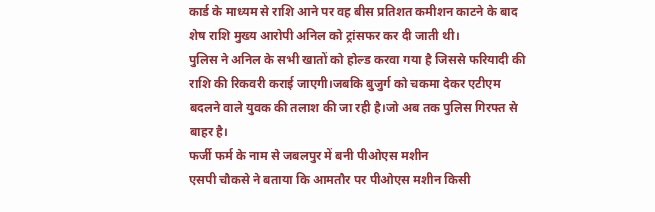कार्ड के माध्यम से राशि आने पर वह बीस प्रतिशत कमीशन काटने के बाद शेष राशि मुख्य आरोपी अनिल को ट्रांसफर कर दी जाती थी।
पुलिस ने अनिल के सभी खातों को होल्ड करवा गया है जिससे फरियादी की राशि की रिकवरी कराई जाएगी।जबकि बुजुर्ग को चकमा देकर एटीएम बदलने वाले युवक की तलाश की जा रही है।जो अब तक पुलिस गिरफ्त से बाहर है।
फर्जी फर्म के नाम से जबलपुर में बनी पीओएस मशीन
एसपी चौकसे ने बताया कि आमतौर पर पीओएस मशीन किसी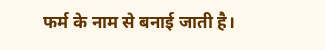फर्म के नाम से बनाई जाती है।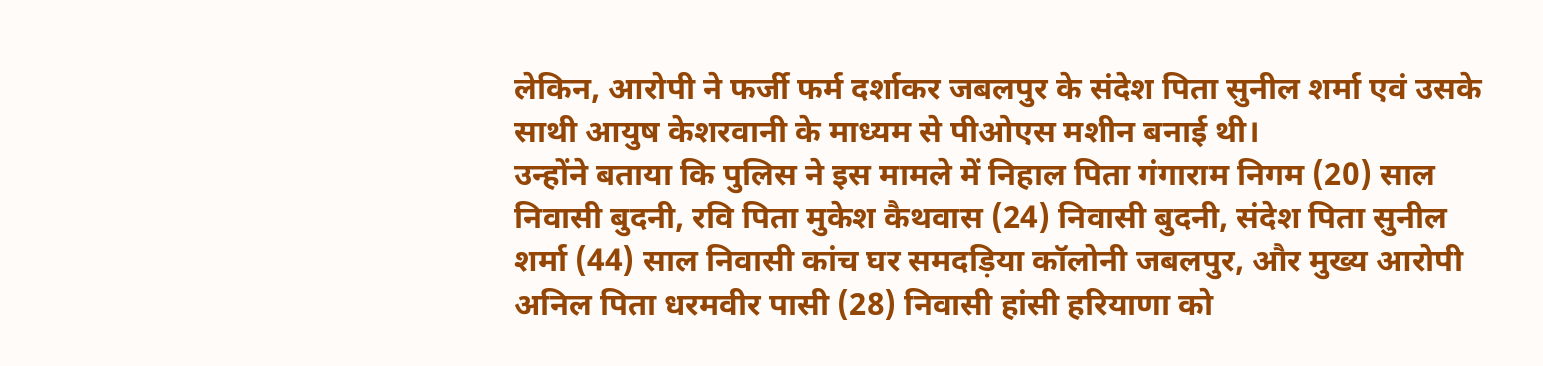लेकिन, आरोपी ने फर्जी फर्म दर्शाकर जबलपुर के संदेश पिता सुनील शर्मा एवं उसके साथी आयुष केशरवानी के माध्यम से पीओएस मशीन बनाई थी।
उन्होंने बताया कि पुलिस ने इस मामले में निहाल पिता गंगाराम निगम (20) साल निवासी बुदनी, रवि पिता मुकेश कैथवास (24) निवासी बुदनी, संदेश पिता सुनील शर्मा (44) साल निवासी कांच घर समदड़िया कॉलोनी जबलपुर, और मुख्य आरोपी अनिल पिता धरमवीर पासी (28) निवासी हांसी हरियाणा को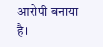आरोपी बनाया है।